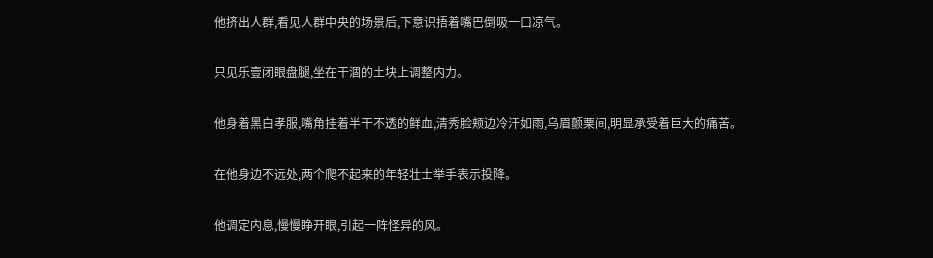他挤出人群,看见人群中央的场景后,下意识捂着嘴巴倒吸一口凉气。

只见乐壹闭眼盘腿,坐在干涸的土块上调整内力。

他身着黑白孝服,嘴角挂着半干不透的鲜血,清秀脸颊边冷汗如雨,乌眉颤栗间,明显承受着巨大的痛苦。

在他身边不远处,两个爬不起来的年轻壮士举手表示投降。

他调定内息,慢慢睁开眼,引起一阵怪异的风。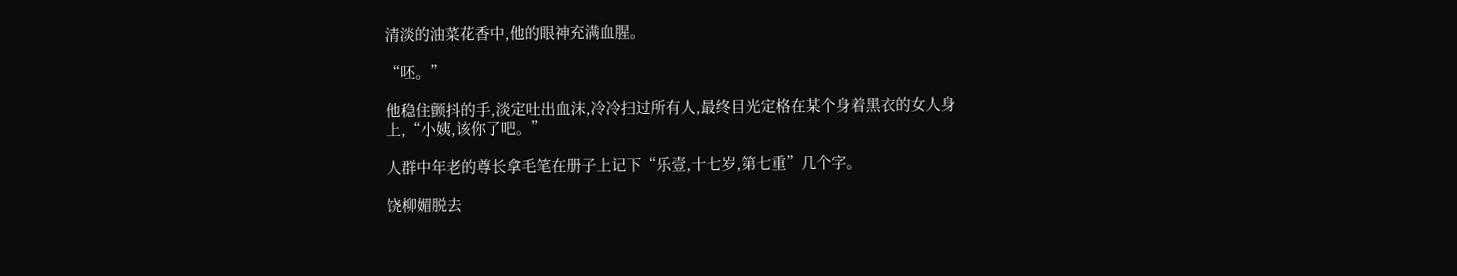清淡的油菜花香中,他的眼神充满血腥。

“呸。”

他稳住颤抖的手,淡定吐出血沫,冷冷扫过所有人,最终目光定格在某个身着黑衣的女人身上,“小姨,该你了吧。”

人群中年老的尊长拿毛笔在册子上记下“乐壹,十七岁,第七重”几个字。

饶柳媚脱去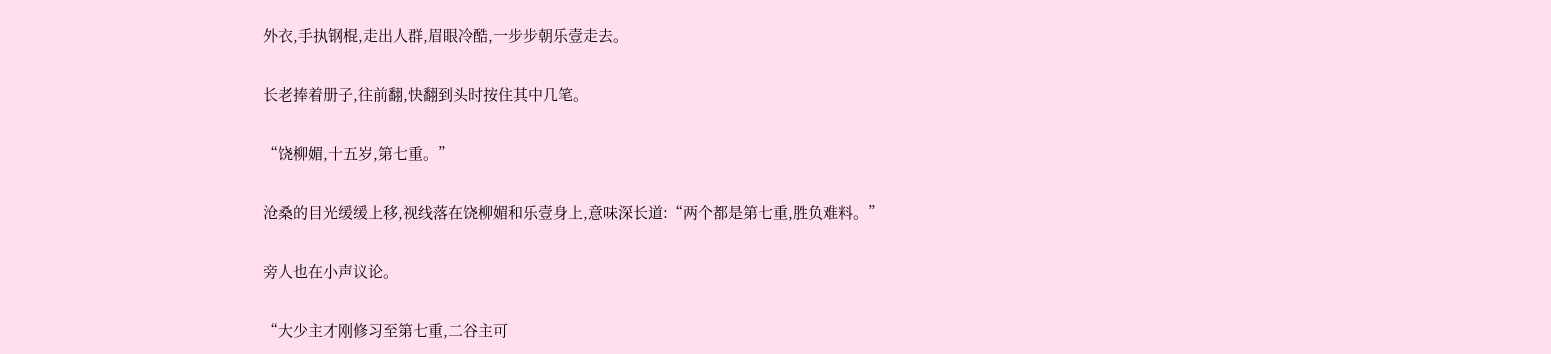外衣,手执钢棍,走出人群,眉眼冷酷,一步步朝乐壹走去。

长老捧着册子,往前翻,快翻到头时按住其中几笔。

“饶柳媚,十五岁,第七重。”

沧桑的目光缓缓上移,视线落在饶柳媚和乐壹身上,意味深长道:“两个都是第七重,胜负难料。”

旁人也在小声议论。

“大少主才刚修习至第七重,二谷主可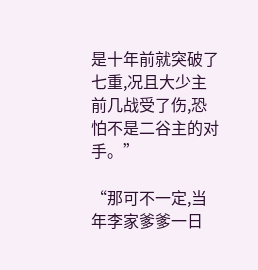是十年前就突破了七重,况且大少主前几战受了伤,恐怕不是二谷主的对手。”

“那可不一定,当年李家爹爹一日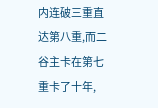内连破三重直达第八重,而二谷主卡在第七重卡了十年,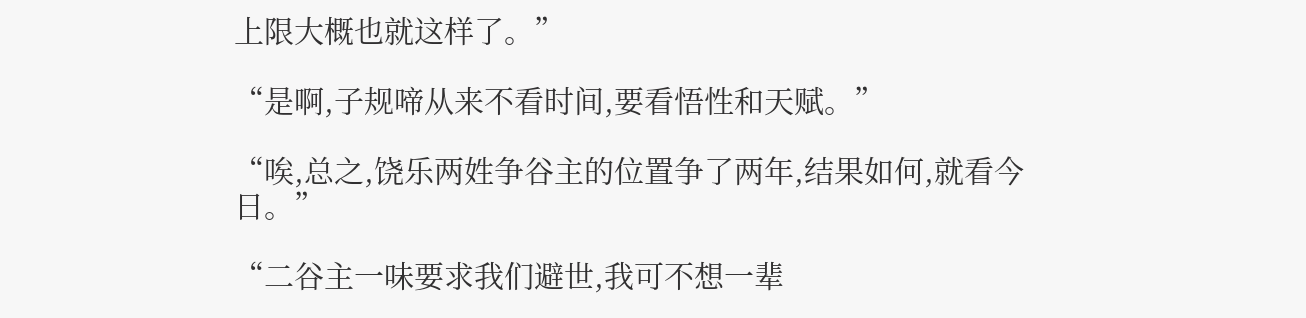上限大概也就这样了。”

“是啊,子规啼从来不看时间,要看悟性和天赋。”

“唉,总之,饶乐两姓争谷主的位置争了两年,结果如何,就看今日。”

“二谷主一味要求我们避世,我可不想一辈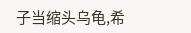子当缩头乌龟,希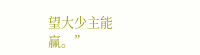望大少主能赢。”